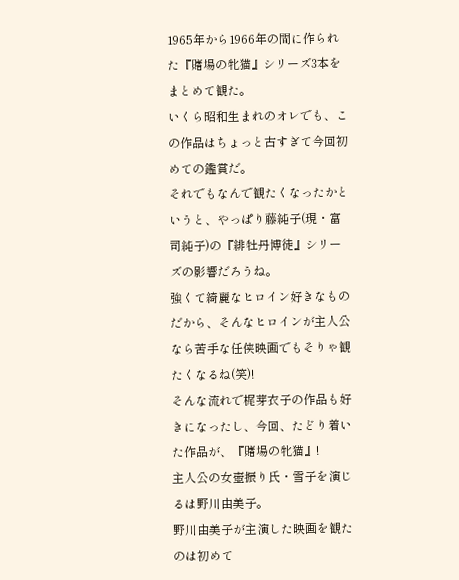1965年から1966年の間に作られた『賭場の牝猫』シリーズ3本をまとめて観た。
いくら昭和生まれのオレでも、この作品はちょっと古すぎて今回初めての鑑賞だ。
それでもなんで観たくなったかというと、やっぱり藤純子(現・富司純子)の『緋牡丹博徒』シリーズの影響だろうね。
強くて綺麗なヒロイン好きなものだから、そんなヒロインが主人公なら苦手な任侠映画でもそりゃ観たくなるね(笑)!
そんな流れで梶芽衣子の作品も好きになったし、今回、たどり着いた作品が、『賭場の牝猫』!
主人公の女壺振り氏・雪子を演じるは野川由美子。
野川由美子が主演した映画を観たのは初めて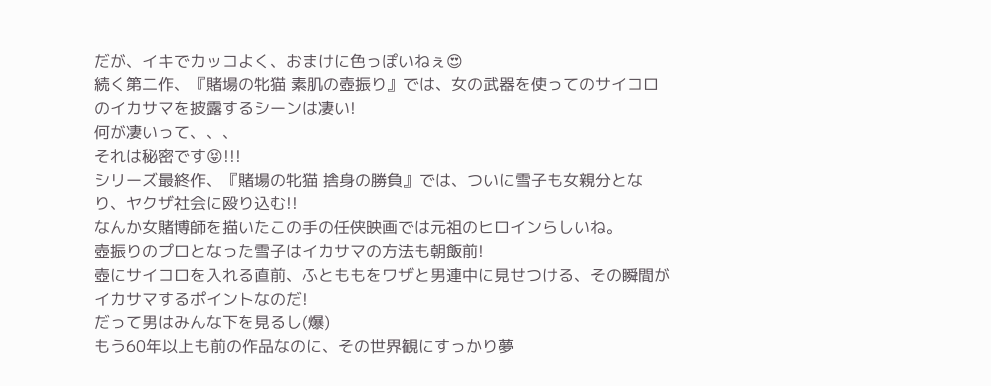だが、イキでカッコよく、おまけに色っぽいねぇ😍
続く第二作、『賭場の牝猫 素肌の壺振り』では、女の武器を使ってのサイコロのイカサマを披露するシーンは凄い!
何が凄いって、、、
それは秘密です😝!!!
シリーズ最終作、『賭場の牝猫 捨身の勝負』では、ついに雪子も女親分となり、ヤクザ社会に殴り込む!!
なんか女賭博師を描いたこの手の任侠映画では元祖のヒロインらしいね。
壺振りのプロとなった雪子はイカサマの方法も朝飯前!
壺にサイコロを入れる直前、ふとももをワザと男連中に見せつける、その瞬間がイカサマするポイントなのだ!
だって男はみんな下を見るし(爆)
もう60年以上も前の作品なのに、その世界観にすっかり夢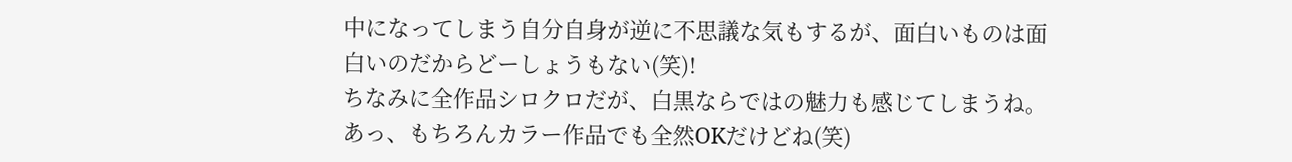中になってしまう自分自身が逆に不思議な気もするが、面白いものは面白いのだからどーしょうもない(笑)!
ちなみに全作品シロクロだが、白黒ならではの魅力も感じてしまうね。
あっ、もちろんカラー作品でも全然OKだけどね(笑)